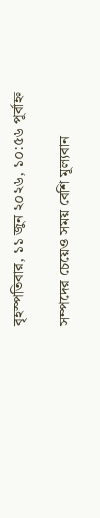বৃহস্পতিবার, ১১ জুন ২০২৬, ১০:৫৬ পূর্বাহ্ন

সম্পদের চেয়েও সময় বেশি মূল্যবান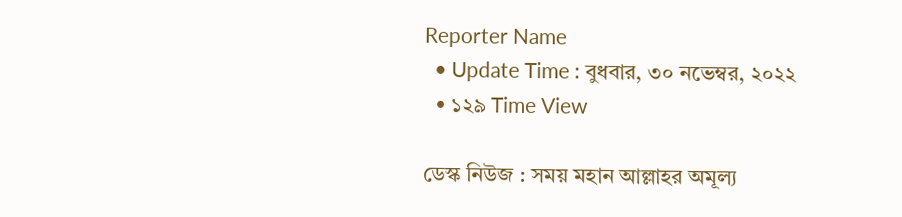Reporter Name
  • Update Time : বুধবার, ৩০ নভেম্বর, ২০২২
  • ১২৯ Time View

ডেস্ক নিউজ : সময় মহান আল্লাহর অমূল্য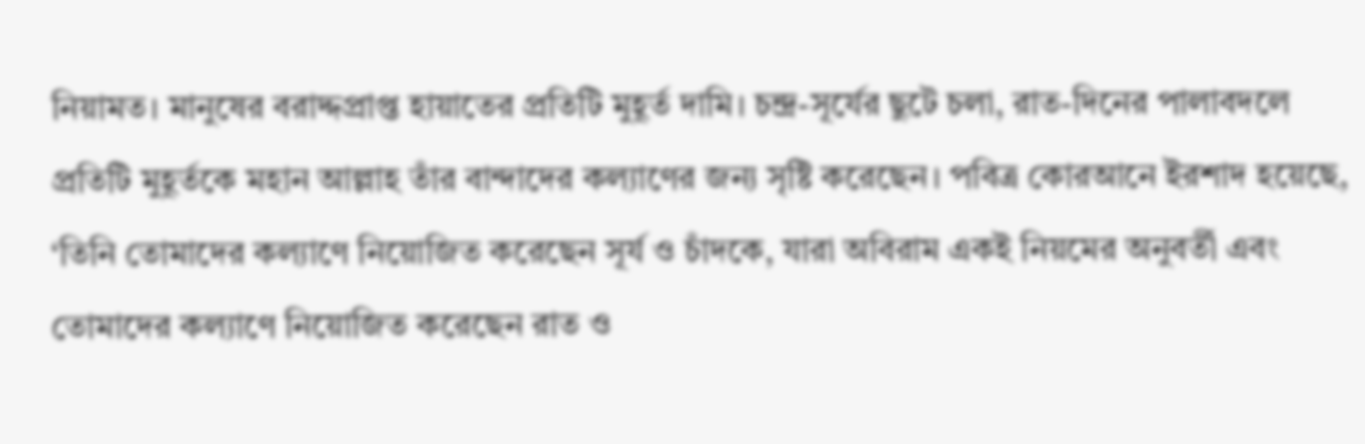নিয়ামত। মানুষের বরাদ্দপ্রাপ্ত হায়াতের প্রতিটি মুহূর্ত দামি। চন্দ্র-সূর্যের ছুটে চলা, রাত-দিনের পালাবদলে প্রতিটি মুহূর্তকে মহান আল্লাহ তাঁর বান্দাদের কল্যাণের জন্য সৃষ্টি করেছেন। পবিত্র কোরআনে ইরশাদ হয়েছে, ‘তিনি তোমাদের কল্যাণে নিয়োজিত করেছেন সূর্য ও চাঁদকে, যারা অবিরাম একই নিয়মের অনুবর্তী এবং তোমাদের কল্যাণে নিয়োজিত করেছেন রাত ও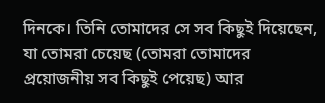দিনকে। তিনি তোমাদের সে সব কিছুই দিয়েছেন, যা তোমরা চেয়েছ (তোমরা তোমাদের প্রয়োজনীয় সব কিছুই পেয়েছ) আর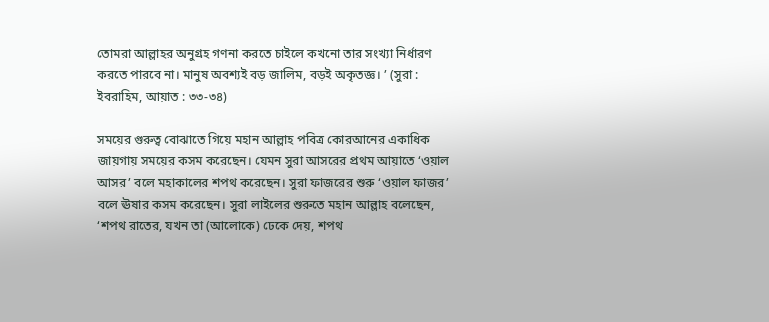তোমরা আল্লাহর অনুগ্রহ গণনা করতে চাইলে কখনো তার সংখ্যা নির্ধারণ করতে পারবে না। মানুষ অবশ্যই বড় জালিম, বড়ই অকৃতজ্ঞ। ’ (সুরা : ইবরাহিম, আয়াত : ৩৩-৩৪)

সময়ের গুরুত্ব বোঝাতে গিয়ে মহান আল্লাহ পবিত্র কোরআনের একাধিক জায়গায় সময়ের কসম করেছেন। যেমন সুরা আসরের প্রথম আয়াতে ‘ওয়াল আসর’ বলে মহাকালের শপথ করেছেন। সুরা ফাজরের শুরু ‘ওয়াল ফাজর’ বলে ঊষার কসম করেছেন। সুরা লাইলের শুরুতে মহান আল্লাহ বলেছেন, ‘শপথ রাতের, যখন তা (আলোকে) ঢেকে দেয়, শপথ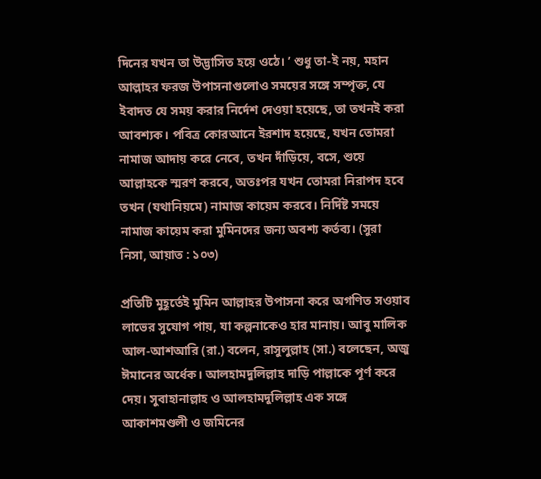দিনের যখন তা উদ্ভাসিত হয়ে ওঠে। ’ শুধু তা-ই নয়, মহান আল্লাহর ফরজ উপাসনাগুলোও সময়ের সঙ্গে সম্পৃক্ত, যে ইবাদত যে সময় করার নির্দেশ দেওয়া হয়েছে, তা তখনই করা আবশ্যক। পবিত্র কোরআনে ইরশাদ হয়েছে, যখন তোমরা নামাজ আদায় করে নেবে, তখন দাঁড়িয়ে, বসে, শুয়ে আল্লাহকে স্মরণ করবে, অতঃপর যখন তোমরা নিরাপদ হবে তখন (যথানিয়মে) নামাজ কায়েম করবে। নির্দিষ্ট সময়ে নামাজ কায়েম করা মুমিনদের জন্য অবশ্য কর্তব্য। (সুরা নিসা, আয়াত : ১০৩)

প্রতিটি মুহূর্তেই মুমিন আল্লাহর উপাসনা করে অগণিত সওয়াব লাভের সুযোগ পায়, যা কল্পনাকেও হার মানায়। আবু মালিক আল-আশআরি (রা.) বলেন, রাসুলুল্লাহ (সা.) বলেছেন, অজু ঈমানের অর্ধেক। আলহামদুলিল্লাহ দাড়ি পাল্লাকে পূর্ণ করে দেয়। সুবাহানাল্লাহ ও আলহামদুলিল্লাহ এক সঙ্গে আকাশমণ্ডলী ও জমিনের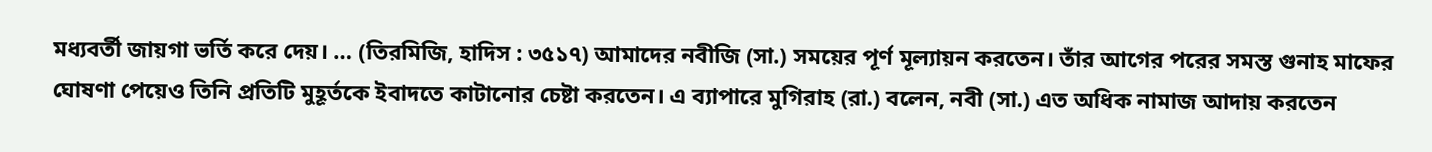মধ্যবর্তী জায়গা ভর্তি করে দেয়। … (তিরমিজি, হাদিস : ৩৫১৭) আমাদের নবীজি (সা.) সময়ের পূর্ণ মূল্যায়ন করতেন। তাঁর আগের পরের সমস্ত গুনাহ মাফের ঘোষণা পেয়েও তিনি প্রতিটি মুহূর্তকে ইবাদতে কাটানোর চেষ্টা করতেন। এ ব্যাপারে মুগিরাহ (রা.) বলেন, নবী (সা.) এত অধিক নামাজ আদায় করতেন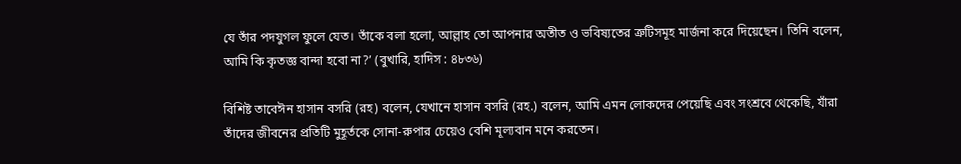যে তাঁর পদযুগল ফুলে যেত। তাঁকে বলা হলো, আল্লাহ তো আপনার অতীত ও ভবিষ্যতের ত্রুটিসমূহ মার্জনা করে দিয়েছেন। তিনি বলেন, আমি কি কৃতজ্ঞ বান্দা হবো না?’ (বুখারি, হাদিস : ৪৮৩৬)

বিশিষ্ট তাবেঈন হাসান বসরি (রহ) বলেন, যেখানে হাসান বসরি (রহ.) বলেন, আমি এমন লোকদের পেয়েছি এবং সংশ্রবে থেকেছি, যাঁরা তাঁদের জীবনের প্রতিটি মুহূর্তকে সোনা-রুপার চেয়েও বেশি মূল্যবান মনে করতেন।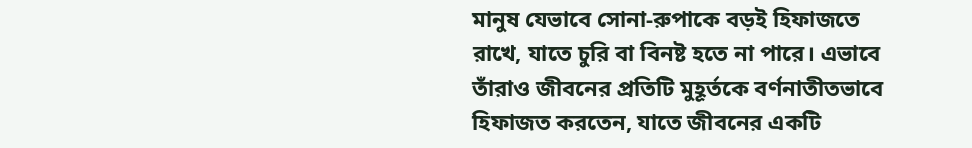মানুষ যেভাবে সোনা-রুপাকে বড়ই হিফাজতে রাখে, যাতে চুরি বা বিনষ্ট হতে না পারে। এভাবে তাঁরাও জীবনের প্রতিটি মুহূর্তকে বর্ণনাতীতভাবে হিফাজত করতেন, যাতে জীবনের একটি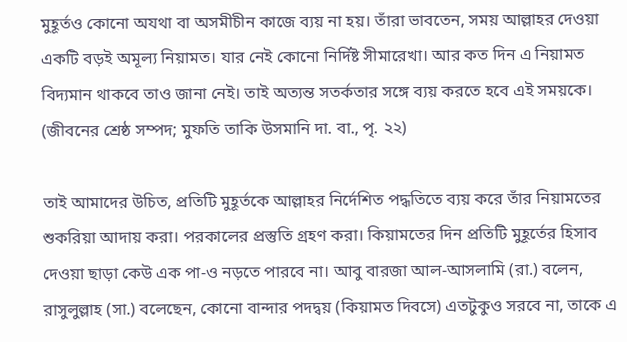মুহূর্তও কোনো অযথা বা অসমীচীন কাজে ব্যয় না হয়। তাঁরা ভাবতেন, সময় আল্লাহর দেওয়া একটি বড়ই অমূল্য নিয়ামত। যার নেই কোনো নির্দিষ্ট সীমারেখা। আর কত দিন এ নিয়ামত বিদ্যমান থাকবে তাও জানা নেই। তাই অত্যন্ত সতর্কতার সঙ্গে ব্যয় করতে হবে এই সময়কে। (জীবনের শ্রেষ্ঠ সম্পদ; মুফতি তাকি উসমানি দা. বা., পৃ. ২২)

তাই আমাদের উচিত, প্রতিটি মুহূর্তকে আল্লাহর নির্দেশিত পদ্ধতিতে ব্যয় করে তাঁর নিয়ামতের শুকরিয়া আদায় করা। পরকালের প্রস্তুতি গ্রহণ করা। কিয়ামতের দিন প্রতিটি মুহূর্তের হিসাব দেওয়া ছাড়া কেউ এক পা-ও নড়তে পারবে না। আবু বারজা আল-আসলামি (রা.) বলেন, রাসুলুল্লাহ (সা.) বলেছেন, কোনো বান্দার পদদ্বয় (কিয়ামত দিবসে) এতটুকুও সরবে না, তাকে এ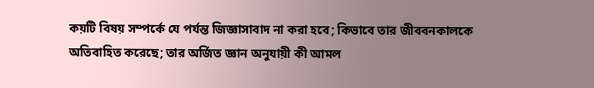কয়টি বিষয় সম্পর্কে যে পর্যন্ত জিজ্ঞাসাবাদ না করা হবে; কিভাবে তার জীববনকালকে অতিবাহিত করেছে; তার অর্জিত জ্ঞান অনুযায়ী কী আমল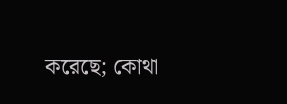করেছে; কোথা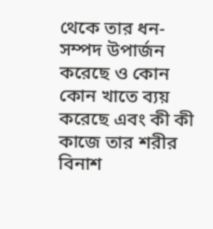থেকে তার ধন-সম্পদ উপার্জন করেছে ও কোন কোন খাতে ব্যয় করেছে এবং কী কী কাজে তার শরীর বিনাশ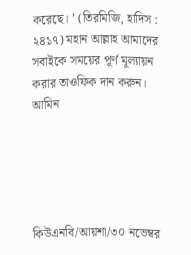করেছে। ’ (তিরমিজি, হাদিস : ২৪১৭) মহান আল্লাহ আমাদের সবাইকে সময়ের পূর্ণ মূল্যায়ন করার তাওফিক দান করুন। আমিন





কিউএনবি/আয়শা/৩০ নভেম্বর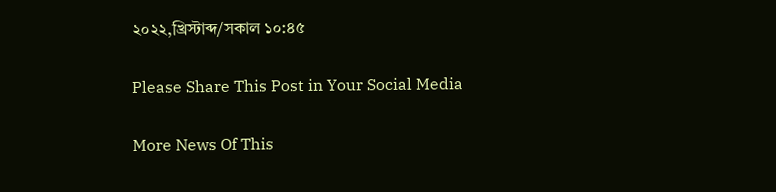২০২২,খ্রিস্টাব্দ/সকাল ১০:৪৫

Please Share This Post in Your Social Media

More News Of This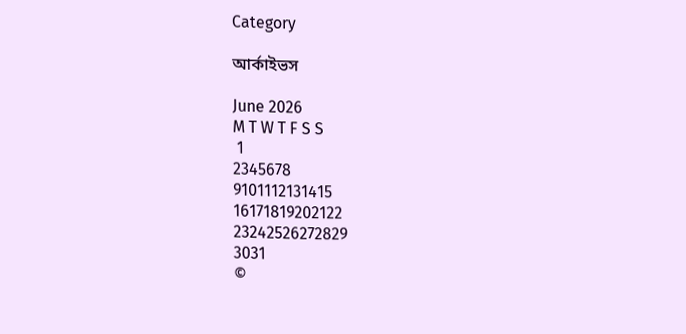Category

আর্কাইভস

June 2026
M T W T F S S
 1
2345678
9101112131415
16171819202122
23242526272829
3031
©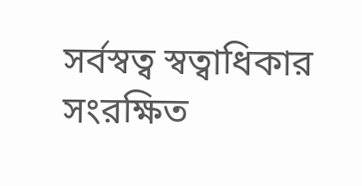সর্বস্বত্ব স্বত্বাধিকার সংরক্ষিত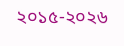২০১৫-২০২৬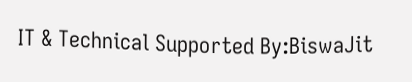IT & Technical Supported By:BiswaJit